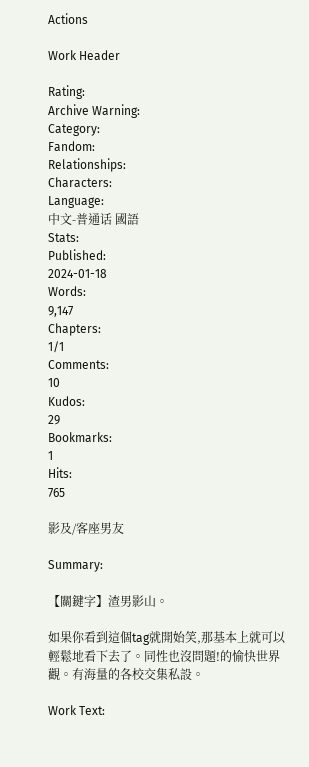Actions

Work Header

Rating:
Archive Warning:
Category:
Fandom:
Relationships:
Characters:
Language:
中文-普通话 國語
Stats:
Published:
2024-01-18
Words:
9,147
Chapters:
1/1
Comments:
10
Kudos:
29
Bookmarks:
1
Hits:
765

影及/客座男友

Summary:

【關鍵字】渣男影山。

如果你看到這個tag就開始笑,那基本上就可以輕鬆地看下去了。同性也沒問題!的愉快世界觀。有海量的各校交集私設。

Work Text: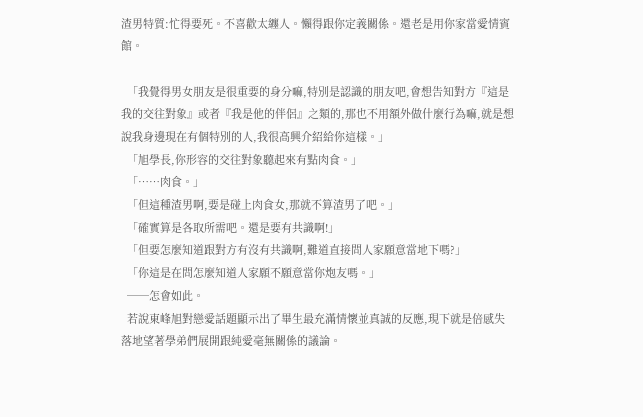渣男特質:忙得要死。不喜歡太纏人。懶得跟你定義關係。還老是用你家當愛情賓館。

  「我覺得男女朋友是很重要的身分嘛,特別是認識的朋友吧,會想告知對方『這是我的交往對象』或者『我是他的伴侶』之類的,那也不用額外做什麼行為嘛,就是想說我身邊現在有個特別的人,我很高興介紹給你這樣。」
  「旭學長,你形容的交往對象聽起來有點肉食。」
  「……肉食。」
  「但這種渣男啊,要是碰上肉食女,那就不算渣男了吧。」
  「確實算是各取所需吧。還是要有共識啊!」
  「但要怎麼知道跟對方有沒有共識啊,難道直接問人家願意當地下嗎?」
  「你這是在問怎麼知道人家願不願意當你炮友嗎。」
  ──怎會如此。
  若說東峰旭對戀愛話題顯示出了畢生最充滿情懷並真誠的反應,現下就是倍感失落地望著學弟們展開跟純愛毫無關係的議論。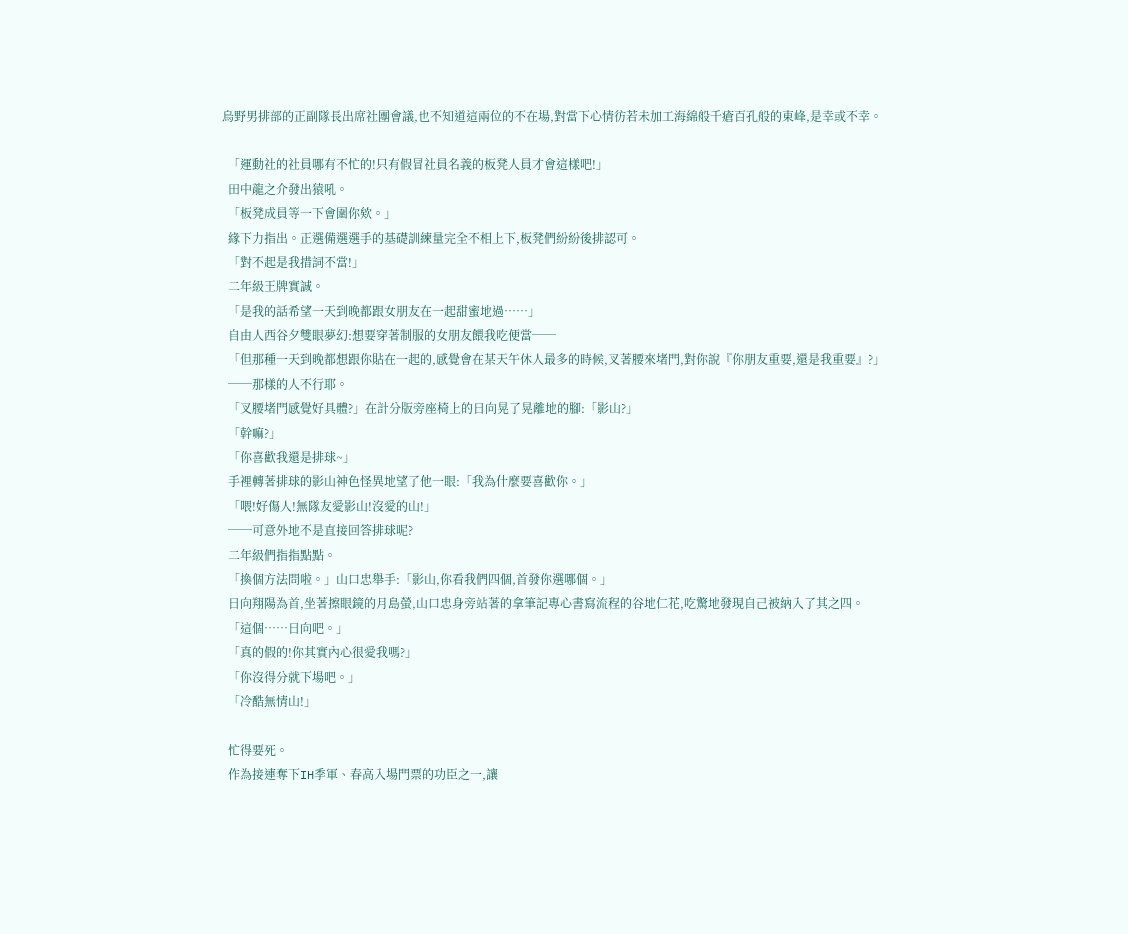烏野男排部的正副隊長出席社團會議,也不知道這兩位的不在場,對當下心情彷若未加工海綿般千瘡百孔般的東峰,是幸或不幸。

  「運動社的社員哪有不忙的!只有假冒社員名義的板凳人員才會這樣吧!」
  田中龍之介發出猿吼。
  「板凳成員等一下會圍你欸。」
  緣下力指出。正選備選選手的基礎訓練量完全不相上下,板凳們紛紛後排認可。
  「對不起是我措詞不當!」
  二年級王牌實誠。
  「是我的話希望一天到晚都跟女朋友在一起甜蜜地過……」
  自由人西谷夕雙眼夢幻:想要穿著制服的女朋友餵我吃便當──
  「但那種一天到晚都想跟你貼在一起的,感覺會在某天午休人最多的時候,叉著腰來堵門,對你說『你朋友重要,還是我重要』?」
  ──那樣的人不行耶。
  「叉腰堵門感覺好具體?」在計分版旁座椅上的日向晃了晃離地的腳:「影山?」
  「幹嘛?」
  「你喜歡我還是排球~」
  手裡轉著排球的影山神色怪異地望了他一眼:「我為什麼要喜歡你。」
  「喂!好傷人!無隊友愛影山!沒愛的山!」
  ──可意外地不是直接回答排球呢?
  二年級們指指點點。
  「換個方法問啦。」山口忠舉手:「影山,你看我們四個,首發你選哪個。」
  日向翔陽為首,坐著擦眼鏡的月島螢,山口忠身旁站著的拿筆記專心書寫流程的谷地仁花,吃驚地發現自己被納入了其之四。
  「這個……日向吧。」
  「真的假的!你其實內心很愛我嗎?」
  「你沒得分就下場吧。」
  「冷酷無情山!」

  忙得要死。
  作為接連奪下IH季軍、春高入場門票的功臣之一,讓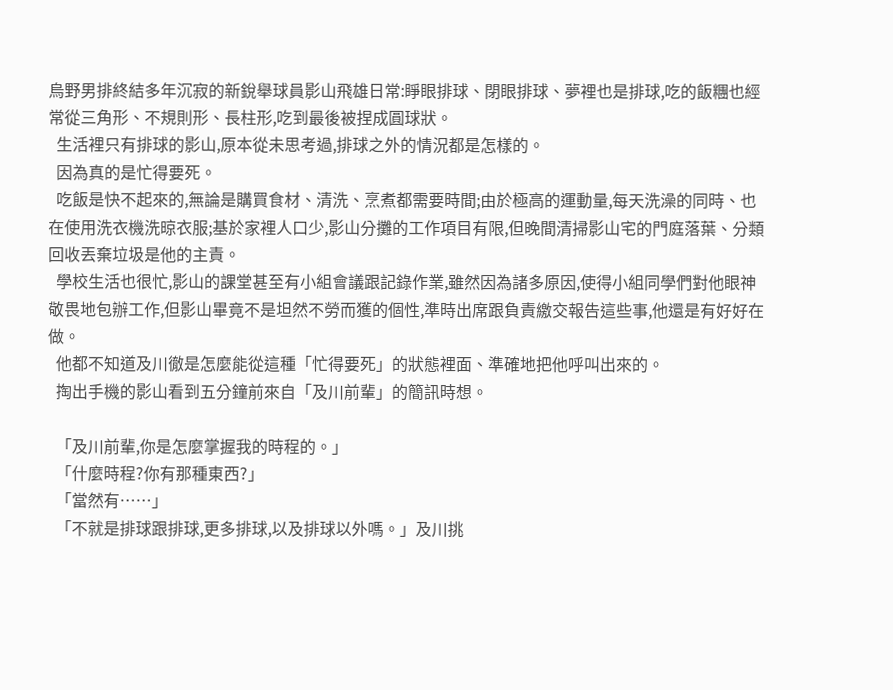烏野男排終結多年沉寂的新銳舉球員影山飛雄日常:睜眼排球、閉眼排球、夢裡也是排球,吃的飯糰也經常從三角形、不規則形、長柱形,吃到最後被捏成圓球狀。
  生活裡只有排球的影山,原本從未思考過,排球之外的情況都是怎樣的。
  因為真的是忙得要死。
  吃飯是快不起來的,無論是購買食材、清洗、烹煮都需要時間;由於極高的運動量,每天洗澡的同時、也在使用洗衣機洗晾衣服;基於家裡人口少,影山分攤的工作項目有限,但晚間清掃影山宅的門庭落葉、分類回收丟棄垃圾是他的主責。
  學校生活也很忙,影山的課堂甚至有小組會議跟記錄作業,雖然因為諸多原因,使得小組同學們對他眼神敬畏地包辦工作,但影山畢竟不是坦然不勞而獲的個性,準時出席跟負責繳交報告這些事,他還是有好好在做。
  他都不知道及川徹是怎麼能從這種「忙得要死」的狀態裡面、準確地把他呼叫出來的。
  掏出手機的影山看到五分鐘前來自「及川前輩」的簡訊時想。

  「及川前輩,你是怎麼掌握我的時程的。」
  「什麼時程?你有那種東西?」
  「當然有……」
  「不就是排球跟排球,更多排球,以及排球以外嗎。」及川挑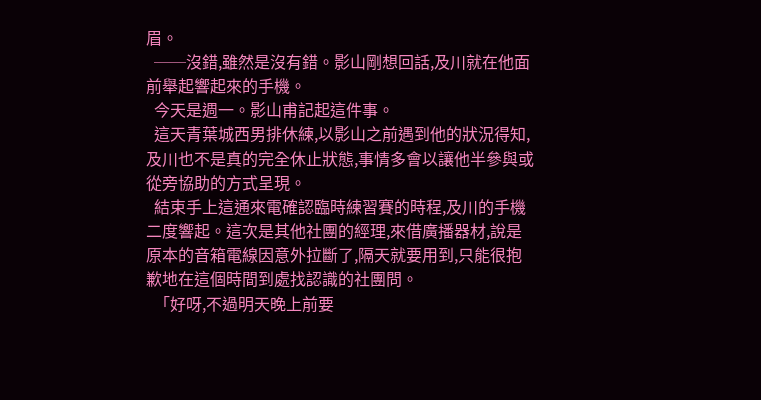眉。
  ──沒錯,雖然是沒有錯。影山剛想回話,及川就在他面前舉起響起來的手機。
  今天是週一。影山甫記起這件事。
  這天青葉城西男排休練,以影山之前遇到他的狀況得知,及川也不是真的完全休止狀態,事情多會以讓他半參與或從旁協助的方式呈現。
  結束手上這通來電確認臨時練習賽的時程,及川的手機二度響起。這次是其他社團的經理,來借廣播器材,說是原本的音箱電線因意外拉斷了,隔天就要用到,只能很抱歉地在這個時間到處找認識的社團問。
  「好呀,不過明天晚上前要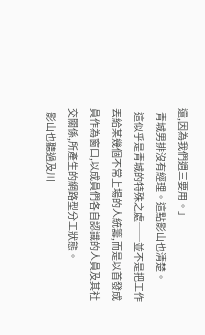還,因為我們週三要用。」
  青城男排沒有經理。這點影山也清楚。
  這似乎是青城的特殊之處──並不是把工作丟給某幾個不常上場的人統籌,而是以首發成員作為窗口,以成員們各自認識的人員及其社交關係,所產生的網路型分工狀態。
  影山也聽過及川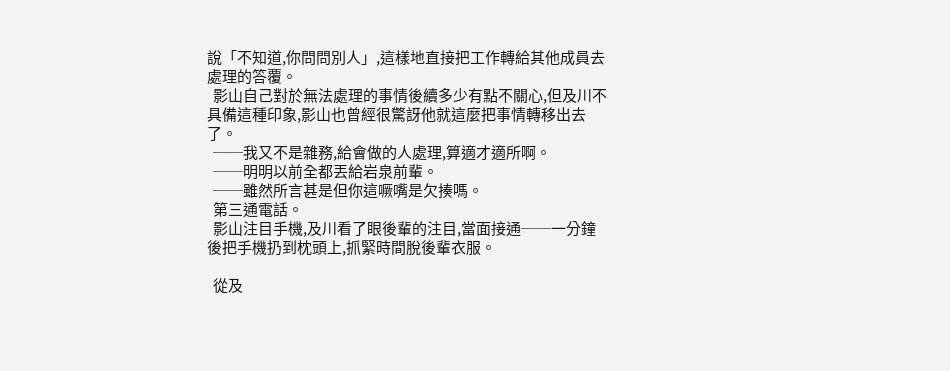說「不知道,你問問別人」,這樣地直接把工作轉給其他成員去處理的答覆。
  影山自己對於無法處理的事情後續多少有點不關心,但及川不具備這種印象,影山也曾經很驚訝他就這麼把事情轉移出去了。
  ──我又不是雜務,給會做的人處理,算適才適所啊。
  ──明明以前全都丟給岩泉前輩。
  ──雖然所言甚是但你這噘嘴是欠揍嗎。
  第三通電話。
  影山注目手機,及川看了眼後輩的注目,當面接通──一分鐘後把手機扔到枕頭上,抓緊時間脫後輩衣服。

  從及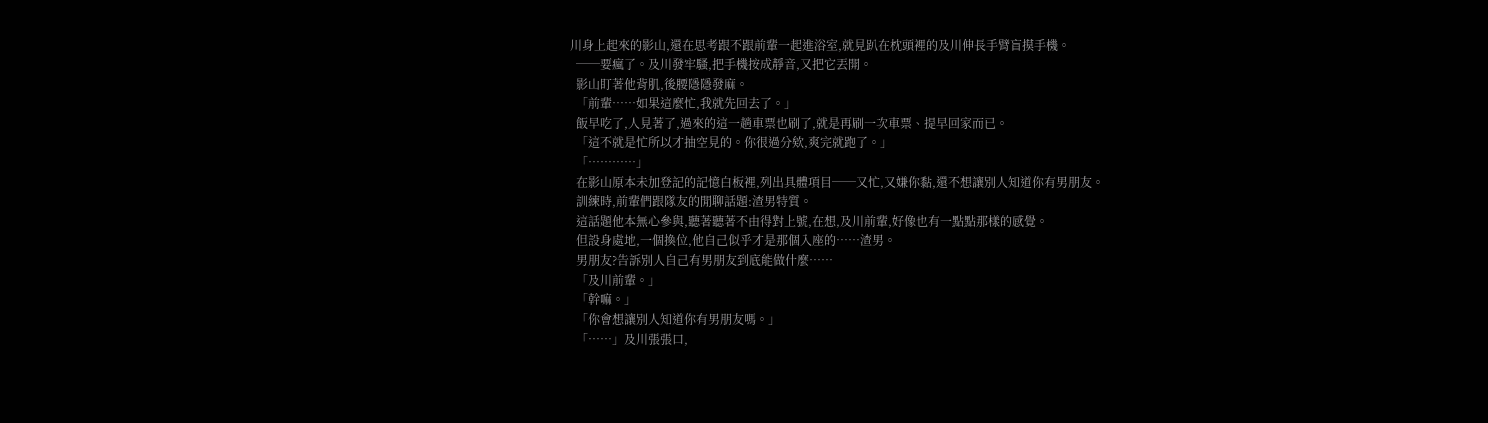川身上起來的影山,還在思考跟不跟前輩一起進浴室,就見趴在枕頭裡的及川伸長手臂盲摸手機。
  ──要瘋了。及川發牢騷,把手機按成靜音,又把它丟開。
  影山盯著他背肌,後腰隱隱發麻。
  「前輩……如果這麼忙,我就先回去了。」
  飯早吃了,人見著了,過來的這一趟車票也刷了,就是再刷一次車票、提早回家而已。
  「這不就是忙所以才抽空見的。你很過分欸,爽完就跑了。」
  「…………」
  在影山原本未加登記的記憶白板裡,列出具體項目──又忙,又嫌你黏,還不想讓別人知道你有男朋友。
  訓練時,前輩們跟隊友的閒聊話題:渣男特質。
  這話題他本無心參與,聽著聽著不由得對上號,在想,及川前輩,好像也有一點點那樣的感覺。
  但設身處地,一個換位,他自己似乎才是那個入座的……渣男。
  男朋友?告訴別人自己有男朋友到底能做什麼……
  「及川前輩。」
  「幹嘛。」
  「你會想讓別人知道你有男朋友嗎。」
  「……」及川張張口,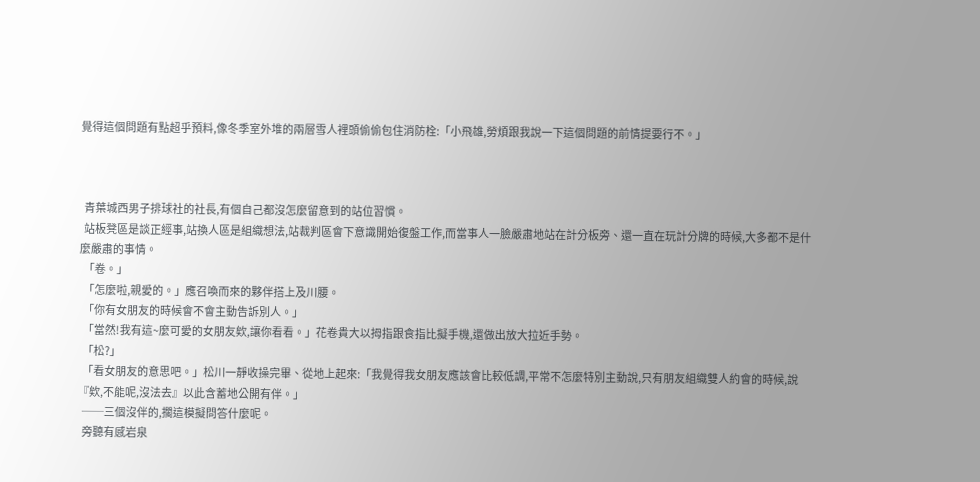覺得這個問題有點超乎預料,像冬季室外堆的兩層雪人裡頭偷偷包住消防栓:「小飛雄,勞煩跟我說一下這個問題的前情提要行不。」



  青葉城西男子排球社的社長,有個自己都沒怎麼留意到的站位習慣。
  站板凳區是談正經事,站換人區是組織想法,站裁判區會下意識開始復盤工作,而當事人一臉嚴肅地站在計分板旁、還一直在玩計分牌的時候,大多都不是什麼嚴肅的事情。
  「卷。」
  「怎麼啦,親愛的。」應召喚而來的夥伴搭上及川腰。
  「你有女朋友的時候會不會主動告訴別人。」
  「當然!我有這~麼可愛的女朋友欸,讓你看看。」花卷貴大以拇指跟食指比擬手機,還做出放大拉近手勢。
  「松?」
  「看女朋友的意思吧。」松川一靜收操完畢、從地上起來:「我覺得我女朋友應該會比較低調,平常不怎麼特別主動說,只有朋友組織雙人約會的時候,說『欸,不能呢,沒法去』以此含蓄地公開有伴。」
  ──三個沒伴的,擱這模擬問答什麼呢。
  旁聽有感岩泉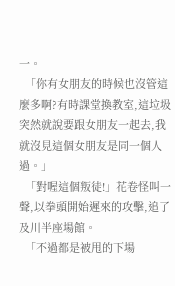一。
  「你有女朋友的時候也沒管這麼多啊?有時課堂換教室,這垃圾突然就說要跟女朋友一起去,我就沒見這個女朋友是同一個人過。」
  「對喔這個叛徒!」花卷怪叫一聲,以拳頭開始遲來的攻擊,追了及川半座場館。
  「不過都是被甩的下場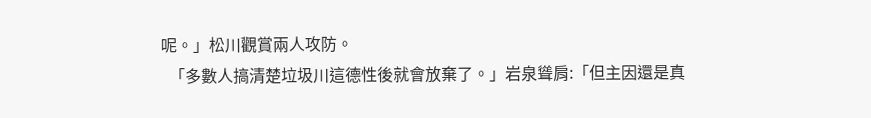呢。」松川觀賞兩人攻防。
  「多數人搞清楚垃圾川這德性後就會放棄了。」岩泉聳肩:「但主因還是真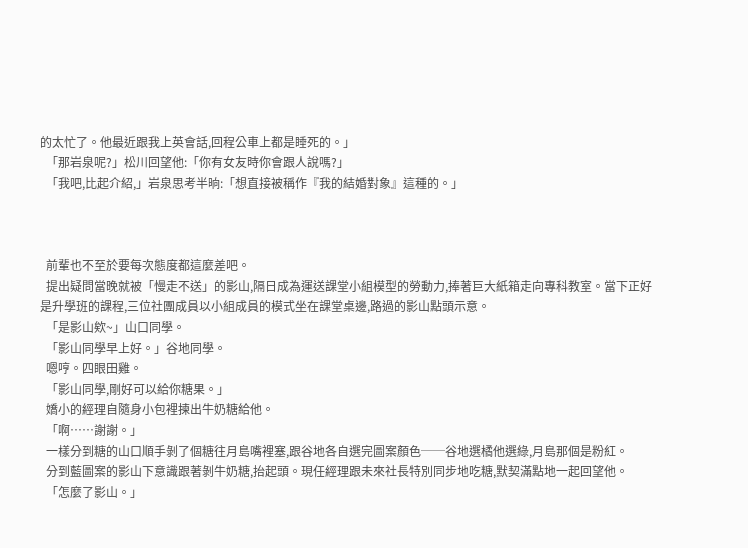的太忙了。他最近跟我上英會話,回程公車上都是睡死的。」
  「那岩泉呢?」松川回望他:「你有女友時你會跟人說嗎?」
  「我吧,比起介紹,」岩泉思考半晌:「想直接被稱作『我的結婚對象』這種的。」



  前輩也不至於要每次態度都這麼差吧。
  提出疑問當晚就被「慢走不送」的影山,隔日成為運送課堂小組模型的勞動力,捧著巨大紙箱走向專科教室。當下正好是升學班的課程,三位社團成員以小組成員的模式坐在課堂桌邊,路過的影山點頭示意。
  「是影山欸~」山口同學。
  「影山同學早上好。」谷地同學。
  嗯哼。四眼田雞。
  「影山同學,剛好可以給你糖果。」
  嬌小的經理自隨身小包裡揀出牛奶糖給他。
  「啊……謝謝。」
  一樣分到糖的山口順手剝了個糖往月島嘴裡塞,跟谷地各自選完圖案顏色──谷地選橘他選綠,月島那個是粉紅。
  分到藍圖案的影山下意識跟著剝牛奶糖,抬起頭。現任經理跟未來社長特別同步地吃糖,默契滿點地一起回望他。
  「怎麼了影山。」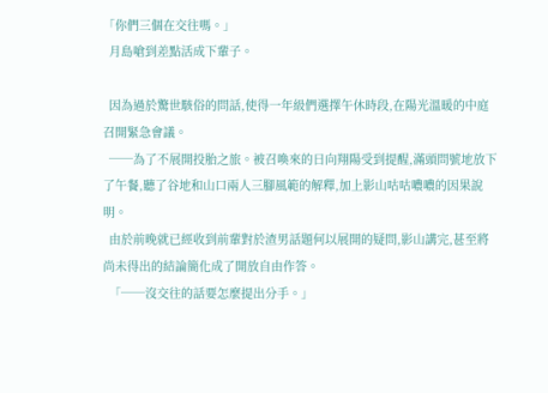「你們三個在交往嗎。」
  月島嗆到差點活成下輩子。

  因為過於驚世駭俗的問話,使得一年級們選擇午休時段,在陽光溫暖的中庭召開緊急會議。
  ──為了不展開投胎之旅。被召喚來的日向翔陽受到提醒,滿頭問號地放下了午餐,聽了谷地和山口兩人三腳風範的解釋,加上影山咕咕噥噥的因果說明。
  由於前晚就已經收到前輩對於渣男話題何以展開的疑問,影山講完,甚至將尚未得出的結論簡化成了開放自由作答。
  「──沒交往的話要怎麼提出分手。」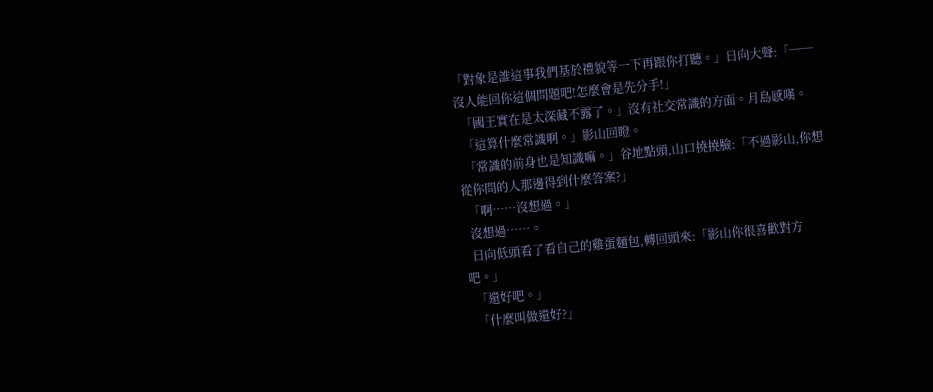「對象是誰這事我們基於禮貌等一下再跟你打聽。」日向大聲:「──沒人能回你這個問題吧!怎麼會是先分手!」
  「國王實在是太深藏不露了。」沒有社交常識的方面。月島感嘆。
  「這算什麼常識啊。」影山回瞪。
  「常識的前身也是知識嘛。」谷地點頭,山口撓撓臉:「不過影山,你想從你問的人那邊得到什麼答案?」
  「啊……沒想過。」
  沒想過……。
  日向低頭看了看自己的雞蛋麵包,轉回頭來:「影山你很喜歡對方吧。」
  「還好吧。」
  「什麼叫做還好?」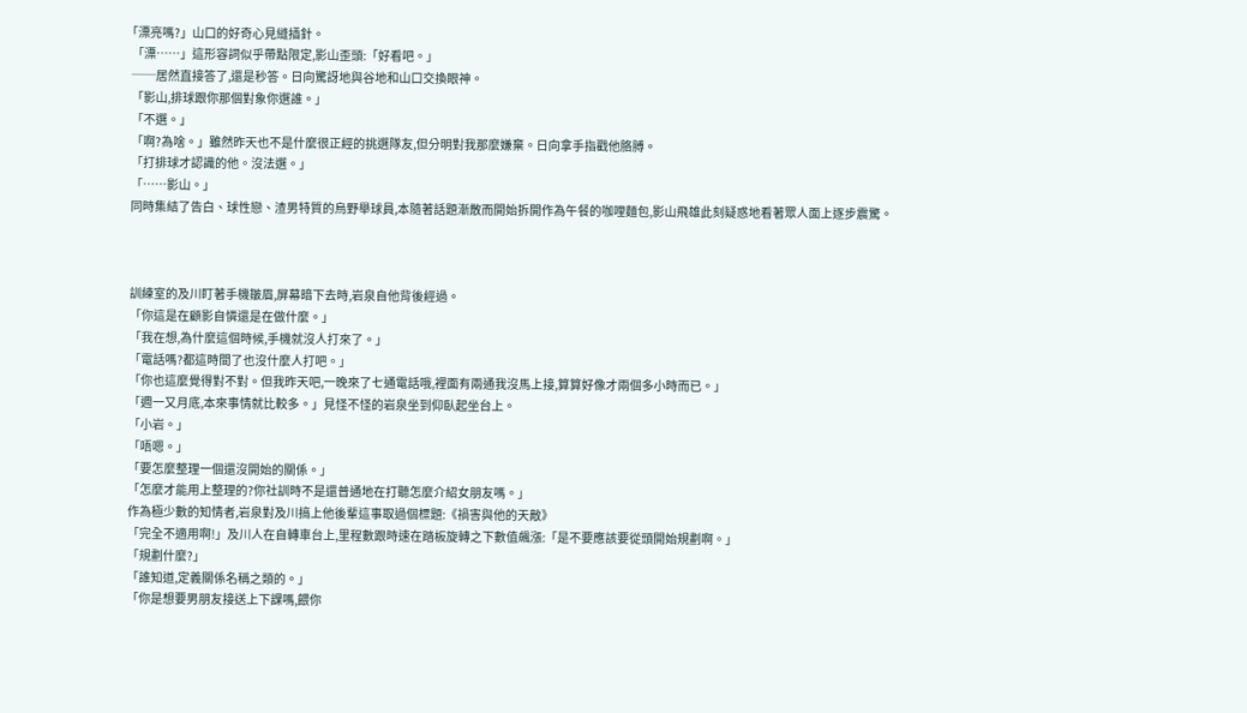「漂亮嗎?」山口的好奇心見縫插針。
  「漂……」這形容詞似乎帶點限定,影山歪頭:「好看吧。」
  ──居然直接答了,還是秒答。日向驚訝地與谷地和山口交換眼神。
  「影山,排球跟你那個對象你選誰。」
  「不選。」
  「啊?為啥。」雖然昨天也不是什麼很正經的挑選隊友,但分明對我那麼嫌棄。日向拿手指戳他胳膊。
  「打排球才認識的他。沒法選。」
  「……影山。」
  同時集結了告白、球性戀、渣男特質的烏野舉球員,本隨著話題漸散而開始拆開作為午餐的咖哩麵包,影山飛雄此刻疑惑地看著眾人面上逐步震驚。



  訓練室的及川盯著手機皺眉,屏幕暗下去時,岩泉自他背後經過。
  「你這是在顧影自憐還是在做什麼。」
  「我在想,為什麼這個時候,手機就沒人打來了。」
  「電話嗎?都這時間了也沒什麼人打吧。」
  「你也這麼覺得對不對。但我昨天吧,一晚來了七通電話哦,裡面有兩通我沒馬上接,算算好像才兩個多小時而已。」
  「週一又月底,本來事情就比較多。」見怪不怪的岩泉坐到仰臥起坐台上。
  「小岩。」
  「唔嗯。」
  「要怎麼整理一個還沒開始的關係。」
  「怎麼才能用上整理的?你社訓時不是還普通地在打聽怎麼介紹女朋友嗎。」
  作為極少數的知情者,岩泉對及川搞上他後輩這事取過個標題:《禍害與他的天敵》
  「完全不適用啊!」及川人在自轉車台上,里程數跟時速在踏板旋轉之下數值飆漲:「是不要應該要從頭開始規劃啊。」
  「規劃什麼?」
  「誰知道,定義關係名稱之類的。」
  「你是想要男朋友接送上下課嗎,餵你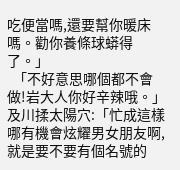吃便當嗎,還要幫你暖床嗎。勸你養條球蟒得了。」
  「不好意思哪個都不會做!岩大人你好辛辣哦。」及川揉太陽穴:「忙成這樣哪有機會炫耀男女朋友啊,就是要不要有個名號的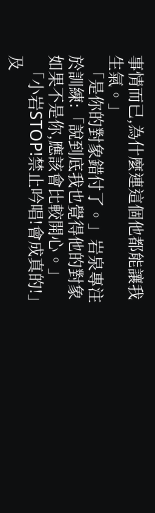事情而已,為什麼連這個他都能讓我生氣。」
  「是你的對象錯付了。」岩泉專注於訓練:「說到底我也覺得他的對象如果不是你,應該會比較開心。」
  「小岩STOP!禁止吟唱!會成真的!」及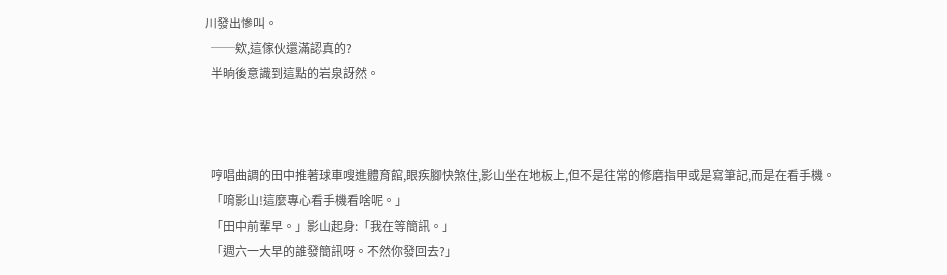川發出慘叫。
  ──欸,這傢伙還滿認真的?
  半晌後意識到這點的岩泉訝然。



  哼唱曲調的田中推著球車嗖進體育館,眼疾腳快煞住,影山坐在地板上,但不是往常的修磨指甲或是寫筆記,而是在看手機。
  「唷影山!這麼專心看手機看啥呢。」
  「田中前輩早。」影山起身:「我在等簡訊。」
  「週六一大早的誰發簡訊呀。不然你發回去?」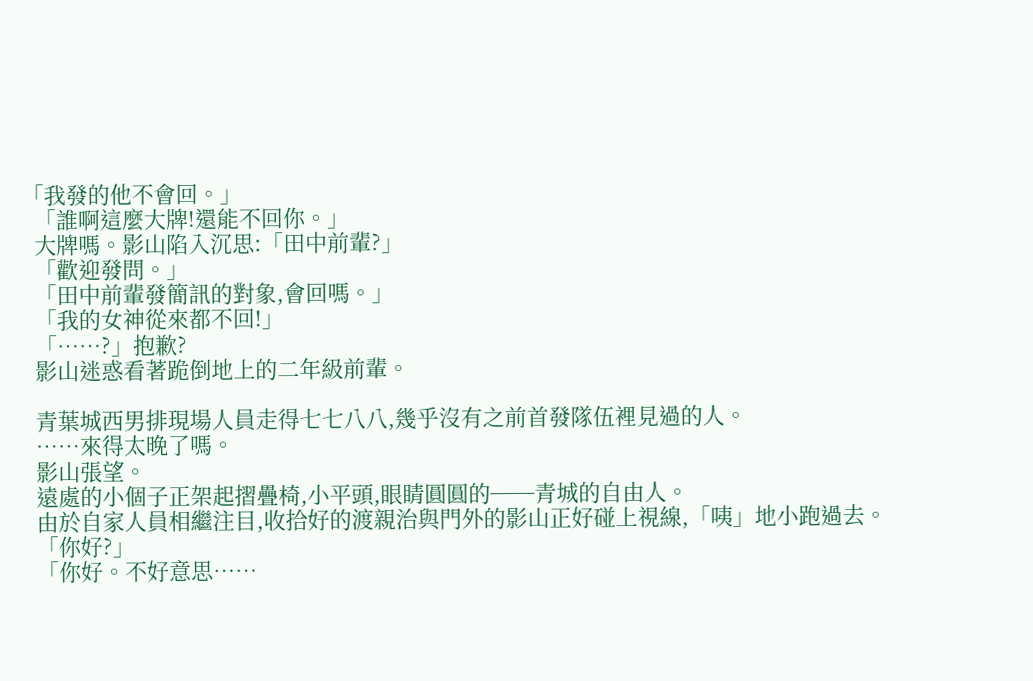「我發的他不會回。」
  「誰啊這麼大牌!還能不回你。」
  大牌嗎。影山陷入沉思:「田中前輩?」
  「歡迎發問。」
  「田中前輩發簡訊的對象,會回嗎。」
  「我的女神從來都不回!」
  「……?」抱歉?
  影山迷惑看著跪倒地上的二年級前輩。

  青葉城西男排現場人員走得七七八八,幾乎沒有之前首發隊伍裡見過的人。
  ……來得太晚了嗎。
  影山張望。
  遠處的小個子正架起摺疊椅,小平頭,眼睛圓圓的──青城的自由人。
  由於自家人員相繼注目,收拾好的渡親治與門外的影山正好碰上視線,「咦」地小跑過去。
  「你好?」
  「你好。不好意思……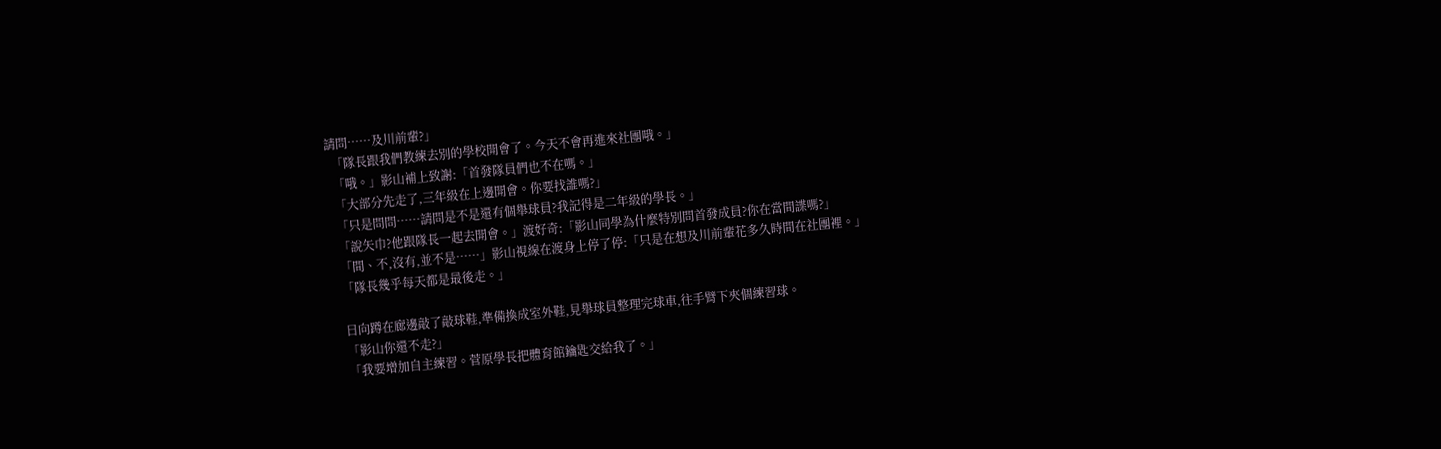請問……及川前輩?」
  「隊長跟我們教練去別的學校開會了。今天不會再進來社團哦。」
  「哦。」影山補上致謝:「首發隊員們也不在嗎。」
  「大部分先走了,三年級在上邊開會。你要找誰嗎?」
  「只是問問……請問是不是還有個舉球員?我記得是二年級的學長。」
  「說矢巾?他跟隊長一起去開會。」渡好奇:「影山同學為什麼特別問首發成員?你在當間諜嗎?」
  「間、不,沒有,並不是……」影山視線在渡身上停了停:「只是在想及川前輩花多久時間在社團裡。」
  「隊長幾乎每天都是最後走。」

  日向蹲在廊邊敲了敲球鞋,準備換成室外鞋,見舉球員整理完球車,往手臂下夾個練習球。
  「影山你還不走?」
  「我要增加自主練習。菅原學長把體育館鑰匙交給我了。」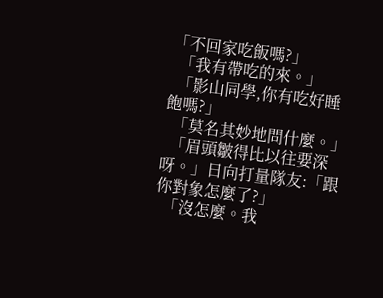「不回家吃飯嗎?」
  「我有帶吃的來。」
  「影山同學,你有吃好睡飽嗎?」
  「莫名其妙地問什麼。」
  「眉頭皺得比以往要深呀。」日向打量隊友:「跟你對象怎麼了?」
  「沒怎麼。我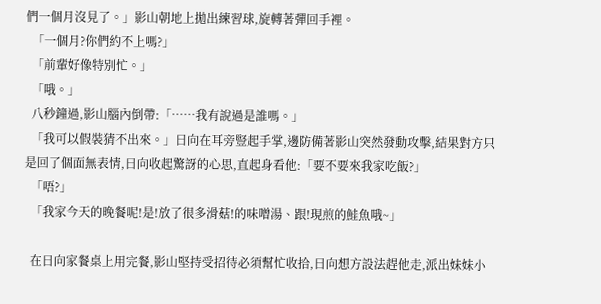們一個月沒見了。」影山朝地上拋出練習球,旋轉著彈回手裡。
  「一個月?你們約不上嗎?」
  「前輩好像特別忙。」
  「哦。」
  八秒鐘過,影山腦內倒帶:「……我有說過是誰嗎。」
  「我可以假裝猜不出來。」日向在耳旁豎起手掌,邊防備著影山突然發動攻擊,結果對方只是回了個面無表情,日向收起驚訝的心思,直起身看他:「要不要來我家吃飯?」
  「唔?」
  「我家今天的晚餐呢!是!放了很多滑菇!的味噌湯、跟!現煎的鮭魚哦~」

  在日向家餐桌上用完餐,影山堅持受招待必須幫忙收拾,日向想方設法趕他走,派出妹妹小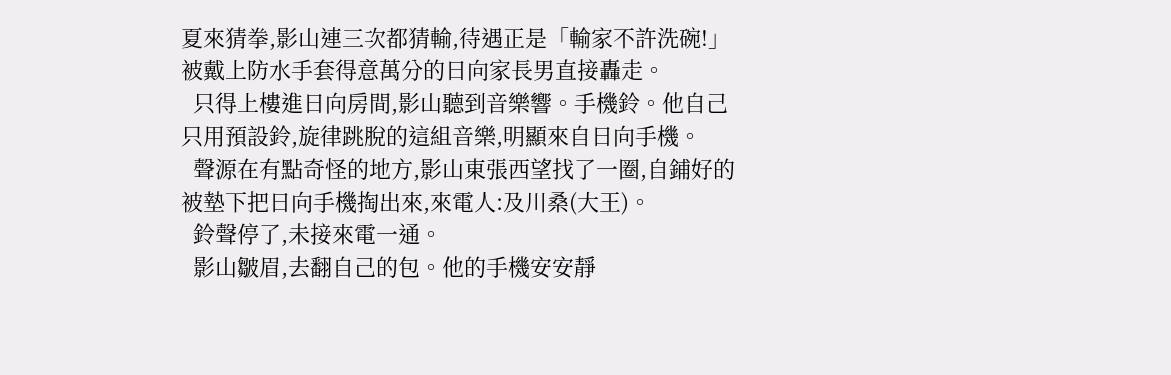夏來猜拳,影山連三次都猜輸,待遇正是「輸家不許洗碗!」被戴上防水手套得意萬分的日向家長男直接轟走。
  只得上樓進日向房間,影山聽到音樂響。手機鈴。他自己只用預設鈴,旋律跳脫的這組音樂,明顯來自日向手機。
  聲源在有點奇怪的地方,影山東張西望找了一圈,自鋪好的被墊下把日向手機掏出來,來電人:及川桑(大王)。
  鈴聲停了,未接來電一通。
  影山皺眉,去翻自己的包。他的手機安安靜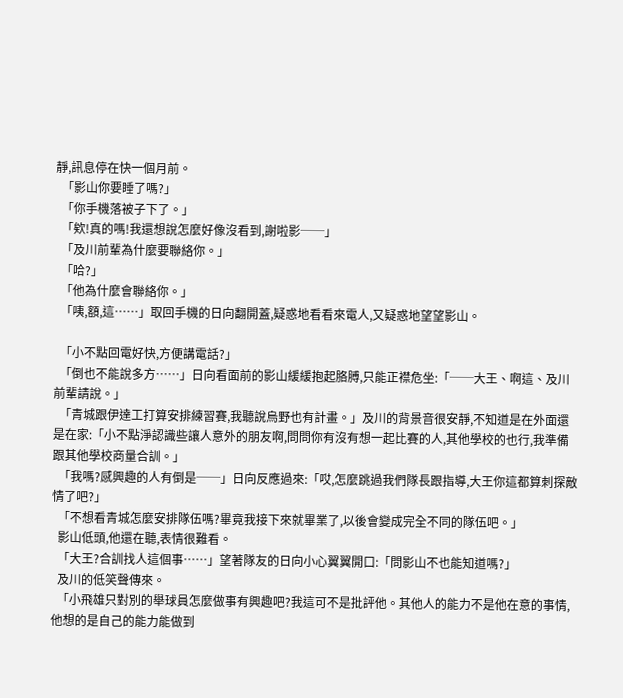靜,訊息停在快一個月前。
  「影山你要睡了嗎?」
  「你手機落被子下了。」
  「欸!真的嗎!我還想說怎麼好像沒看到,謝啦影──」
  「及川前輩為什麼要聯絡你。」
  「哈?」
  「他為什麼會聯絡你。」
  「咦,額,這……」取回手機的日向翻開蓋,疑惑地看看來電人,又疑惑地望望影山。

  「小不點回電好快,方便講電話?」
  「倒也不能說多方……」日向看面前的影山緩緩抱起胳膊,只能正襟危坐:「──大王、啊這、及川前輩請說。」
  「青城跟伊達工打算安排練習賽,我聽說烏野也有計畫。」及川的背景音很安靜,不知道是在外面還是在家:「小不點淨認識些讓人意外的朋友啊,問問你有沒有想一起比賽的人,其他學校的也行,我準備跟其他學校商量合訓。」
  「我嗎?感興趣的人有倒是──」日向反應過來:「哎,怎麼跳過我們隊長跟指導,大王你這都算刺探敵情了吧?」
  「不想看青城怎麼安排隊伍嗎?畢竟我接下來就畢業了,以後會變成完全不同的隊伍吧。」
  影山低頭,他還在聽,表情很難看。
  「大王?合訓找人這個事……」望著隊友的日向小心翼翼開口:「問影山不也能知道嗎?」
  及川的低笑聲傳來。
  「小飛雄只對別的舉球員怎麼做事有興趣吧?我這可不是批評他。其他人的能力不是他在意的事情,他想的是自己的能力能做到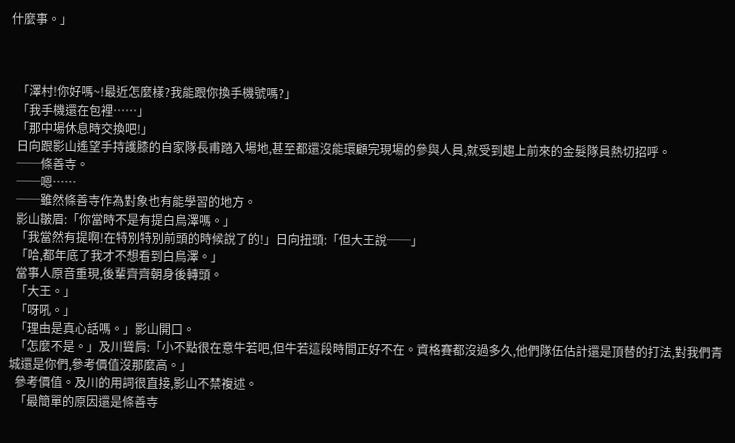什麼事。」



  「澤村!你好嗎~!最近怎麼樣?我能跟你換手機號嗎?」
  「我手機還在包裡……」
  「那中場休息時交換吧!」
  日向跟影山遙望手持護膝的自家隊長甫踏入場地,甚至都還沒能環顧完現場的參與人員,就受到趨上前來的金髮隊員熱切招呼。
  ──條善寺。
  ──嗯……
  ──雖然條善寺作為對象也有能學習的地方。
  影山皺眉:「你當時不是有提白鳥澤嗎。」
  「我當然有提啊!在特別特別前頭的時候說了的!」日向扭頭:「但大王說──」
  「哈,都年底了我才不想看到白鳥澤。」
  當事人原音重現,後輩齊齊朝身後轉頭。
  「大王。」
  「呀吼。」
  「理由是真心話嗎。」影山開口。
  「怎麼不是。」及川聳肩:「小不點很在意牛若吧,但牛若這段時間正好不在。資格賽都沒過多久,他們隊伍估計還是頂替的打法,對我們青城還是你們,參考價值沒那麼高。」
  參考價值。及川的用詞很直接,影山不禁複述。
  「最簡單的原因還是條善寺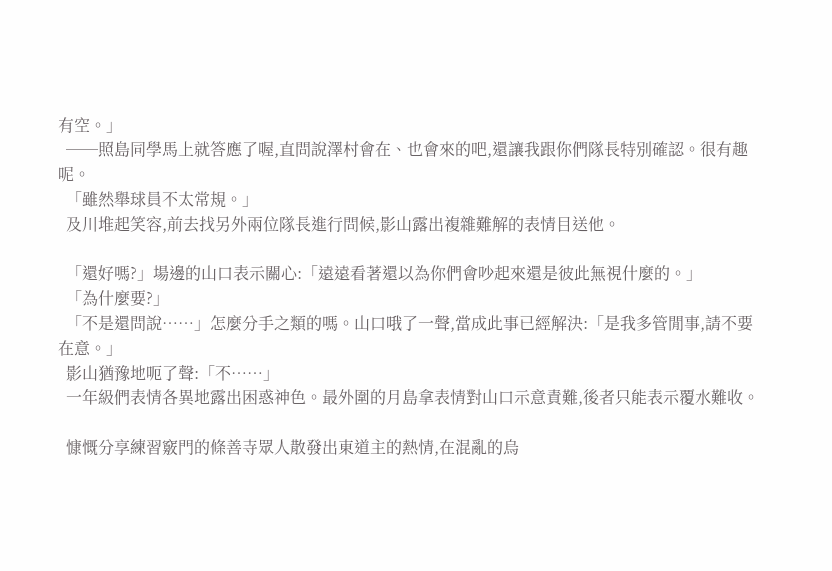有空。」
  ──照島同學馬上就答應了喔,直問說澤村會在、也會來的吧,還讓我跟你們隊長特別確認。很有趣呢。
  「雖然舉球員不太常規。」
  及川堆起笑容,前去找另外兩位隊長進行問候,影山露出複雜難解的表情目送他。

  「還好嗎?」場邊的山口表示關心:「遠遠看著還以為你們會吵起來還是彼此無視什麼的。」
  「為什麼要?」
  「不是還問說……」怎麼分手之類的嗎。山口哦了一聲,當成此事已經解決:「是我多管閒事,請不要在意。」
  影山猶豫地呃了聲:「不……」
  一年級們表情各異地露出困惑神色。最外圍的月島拿表情對山口示意責難,後者只能表示覆水難收。

  慷慨分享練習竅門的條善寺眾人散發出東道主的熱情,在混亂的烏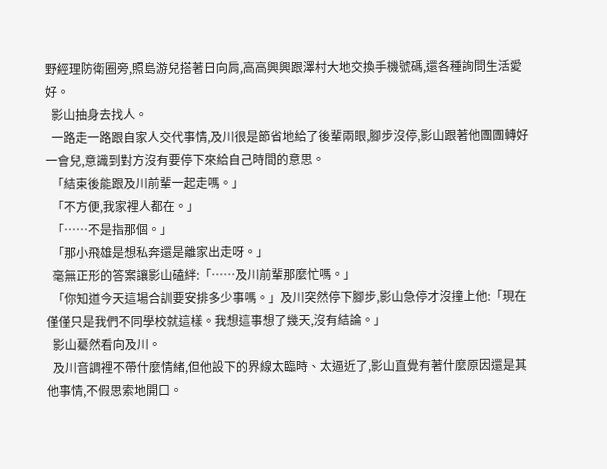野經理防衛圈旁,照島游兒搭著日向肩,高高興興跟澤村大地交換手機號碼,還各種詢問生活愛好。
  影山抽身去找人。
  一路走一路跟自家人交代事情,及川很是節省地給了後輩兩眼,腳步沒停,影山跟著他團團轉好一會兒,意識到對方沒有要停下來給自己時間的意思。
  「結束後能跟及川前輩一起走嗎。」
  「不方便,我家裡人都在。」
  「……不是指那個。」
  「那小飛雄是想私奔還是離家出走呀。」
  毫無正形的答案讓影山磕絆:「……及川前輩那麼忙嗎。」
  「你知道今天這場合訓要安排多少事嗎。」及川突然停下腳步,影山急停才沒撞上他:「現在僅僅只是我們不同學校就這樣。我想這事想了幾天,沒有結論。」
  影山驀然看向及川。
  及川音調裡不帶什麼情緒,但他設下的界線太臨時、太逼近了,影山直覺有著什麼原因還是其他事情,不假思索地開口。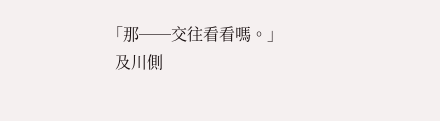「那──交往看看嗎。」
  及川側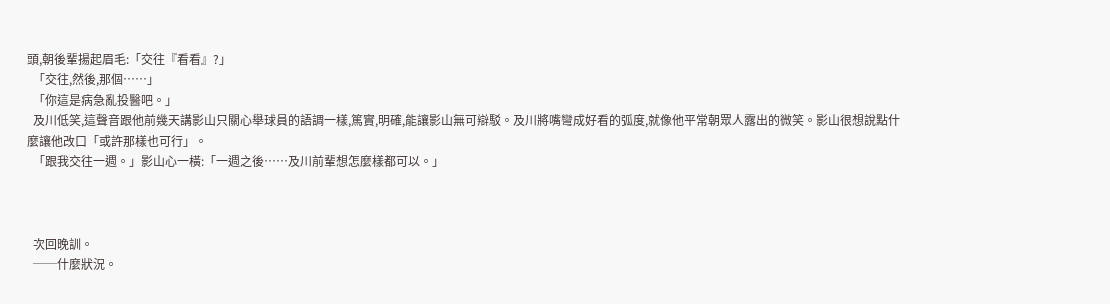頭,朝後輩揚起眉毛:「交往『看看』?」
  「交往,然後,那個……」
  「你這是病急亂投醫吧。」
  及川低笑,這聲音跟他前幾天講影山只關心舉球員的語調一樣,篤實,明確,能讓影山無可辯駁。及川將嘴彎成好看的弧度,就像他平常朝眾人露出的微笑。影山很想說點什麼讓他改口「或許那樣也可行」。
  「跟我交往一週。」影山心一橫:「一週之後……及川前輩想怎麼樣都可以。」



  次回晚訓。
  ──什麼狀況。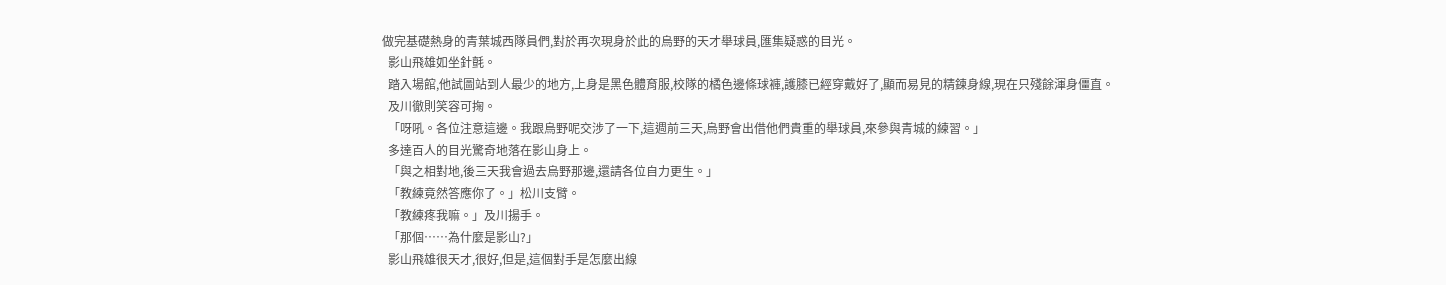做完基礎熱身的青葉城西隊員們,對於再次現身於此的烏野的天才舉球員,匯集疑惑的目光。
  影山飛雄如坐針氈。
  踏入場館,他試圖站到人最少的地方,上身是黑色體育服,校隊的橘色邊條球褲,護膝已經穿戴好了,顯而易見的精鍊身線,現在只殘餘渾身僵直。
  及川徹則笑容可掬。
  「呀吼。各位注意這邊。我跟烏野呢交涉了一下,這週前三天,烏野會出借他們貴重的舉球員,來參與青城的練習。」
  多達百人的目光驚奇地落在影山身上。
  「與之相對地,後三天我會過去烏野那邊,還請各位自力更生。」
  「教練竟然答應你了。」松川支臂。
  「教練疼我嘛。」及川揚手。
  「那個……為什麼是影山?」
  影山飛雄很天才,很好,但是,這個對手是怎麼出線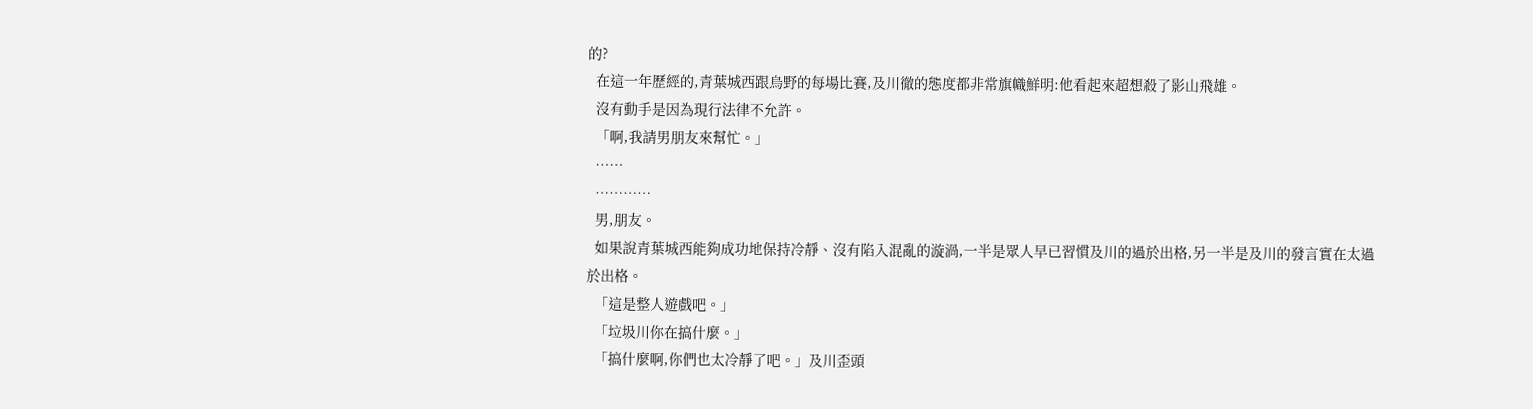的?
  在這一年歷經的,青葉城西跟烏野的每場比賽,及川徹的態度都非常旗幟鮮明:他看起來超想殺了影山飛雄。
  沒有動手是因為現行法律不允許。
  「啊,我請男朋友來幫忙。」
  ……
  …………
  男,朋友。
  如果說青葉城西能夠成功地保持冷靜、沒有陷入混亂的漩渦,一半是眾人早已習慣及川的過於出格,另一半是及川的發言實在太過於出格。
  「這是整人遊戲吧。」
  「垃圾川你在搞什麼。」
  「搞什麼啊,你們也太冷靜了吧。」及川歪頭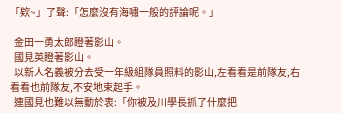「欸~」了聲:「怎麼沒有海嘯一般的評論呢。」

  金田一勇太郎瞪著影山。
  國見英瞪著影山。
  以新人名義被分去受一年級組隊員照料的影山,左看看是前隊友,右看看也前隊友,不安地束起手。
  連國見也難以無動於衷:「你被及川學長抓了什麼把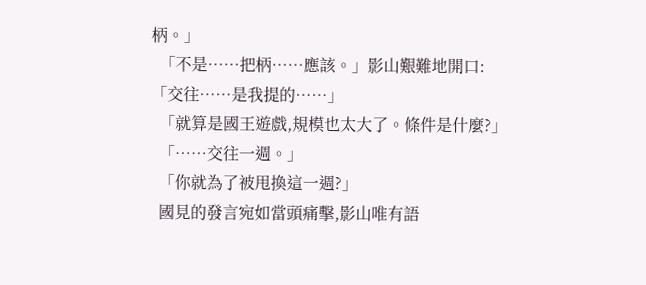柄。」
  「不是……把柄……應該。」影山艱難地開口:「交往……是我提的……」
  「就算是國王遊戲,規模也太大了。條件是什麼?」
  「……交往一週。」
  「你就為了被甩換這一週?」
  國見的發言宛如當頭痛擊,影山唯有語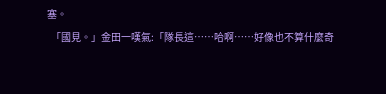塞。
  「國見。」金田一嘆氣:「隊長這……哈啊……好像也不算什麼奇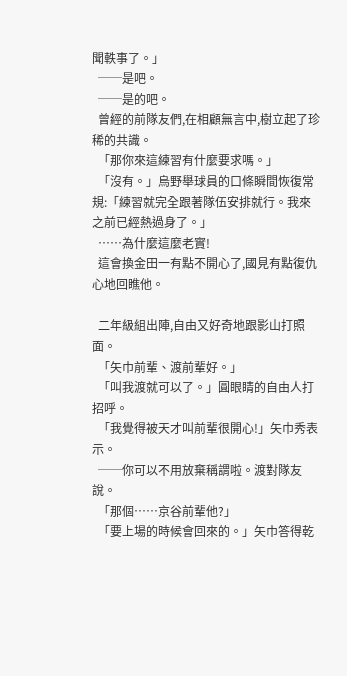聞軼事了。」
  ──是吧。
  ──是的吧。
  曾經的前隊友們,在相顧無言中,樹立起了珍稀的共識。
  「那你來這練習有什麼要求嗎。」
  「沒有。」烏野舉球員的口條瞬間恢復常規:「練習就完全跟著隊伍安排就行。我來之前已經熱過身了。」
  ……為什麼這麼老實!
  這會換金田一有點不開心了,國見有點復仇心地回瞧他。

  二年級組出陣,自由又好奇地跟影山打照面。
  「矢巾前輩、渡前輩好。」
  「叫我渡就可以了。」圓眼睛的自由人打招呼。
  「我覺得被天才叫前輩很開心!」矢巾秀表示。
  ──你可以不用放棄稱謂啦。渡對隊友說。
  「那個……京谷前輩他?」
  「要上場的時候會回來的。」矢巾答得乾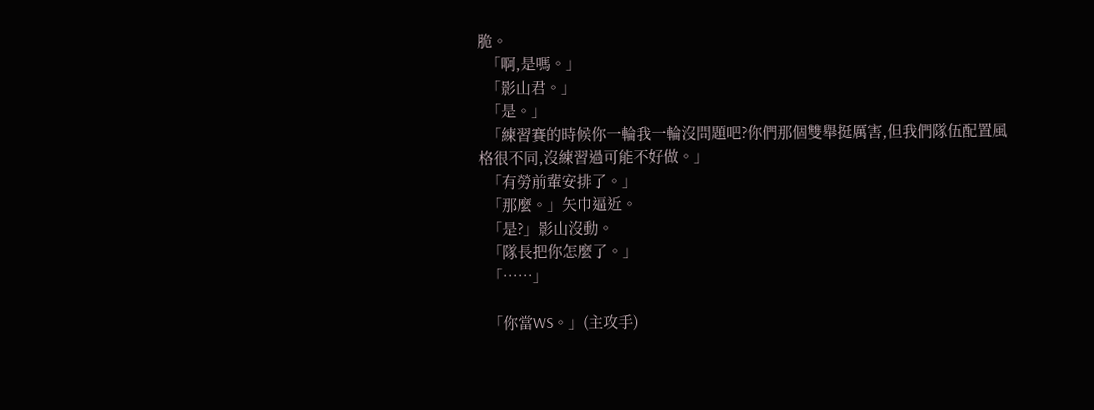脆。
  「啊,是嗎。」
  「影山君。」
  「是。」
  「練習賽的時候你一輪我一輪沒問題吧?你們那個雙舉挺厲害,但我們隊伍配置風格很不同,沒練習過可能不好做。」
  「有勞前輩安排了。」
  「那麼。」矢巾逼近。
  「是?」影山沒動。
  「隊長把你怎麼了。」
  「……」

  「你當WS。」(主攻手)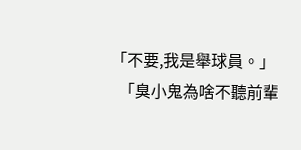「不要,我是舉球員。」
  「臭小鬼為啥不聽前輩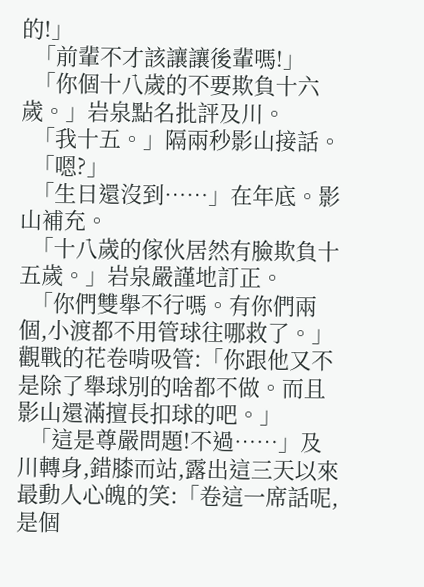的!」
  「前輩不才該讓讓後輩嗎!」
  「你個十八歲的不要欺負十六歲。」岩泉點名批評及川。
  「我十五。」隔兩秒影山接話。
  「嗯?」
  「生日還沒到……」在年底。影山補充。
  「十八歲的傢伙居然有臉欺負十五歲。」岩泉嚴謹地訂正。
  「你們雙舉不行嗎。有你們兩個,小渡都不用管球往哪救了。」觀戰的花卷啃吸管:「你跟他又不是除了舉球別的啥都不做。而且影山還滿擅長扣球的吧。」
  「這是尊嚴問題!不過……」及川轉身,錯膝而站,露出這三天以來最動人心魄的笑:「卷這一席話呢,是個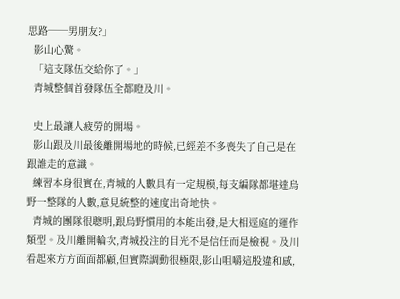思路──男朋友?」
  影山心驚。
  「這支隊伍交給你了。」
  青城整個首發隊伍全都瞪及川。

  史上最讓人疲勞的開場。
  影山跟及川最後離開場地的時候,已經差不多喪失了自己是在跟誰走的意識。
  練習本身很實在,青城的人數具有一定規模,每支編隊都堪達烏野一整隊的人數,意見統整的速度出奇地快。
  青城的團隊很聰明,跟烏野慣用的本能出發,是大相逕庭的運作類型。及川離開輪次,青城投注的目光不是信任而是檢視。及川看起來方方面面都顧,但實際調動很極限,影山咀嚼這股違和感,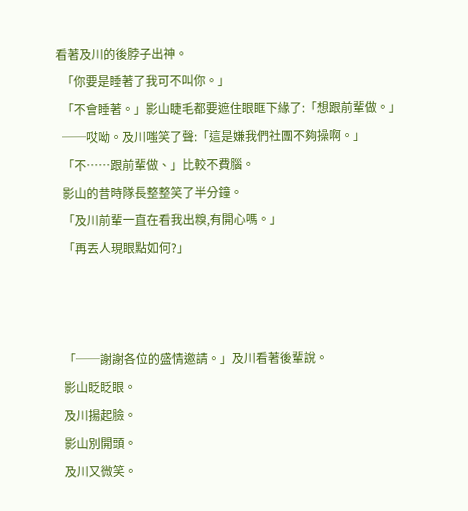看著及川的後脖子出神。
  「你要是睡著了我可不叫你。」
  「不會睡著。」影山睫毛都要遮住眼眶下緣了:「想跟前輩做。」
  ──哎呦。及川嗤笑了聲:「這是嫌我們社團不夠操啊。」
  「不……跟前輩做、」比較不費腦。
  影山的昔時隊長整整笑了半分鐘。
  「及川前輩一直在看我出糗,有開心嗎。」
  「再丟人現眼點如何?」



  「──謝謝各位的盛情邀請。」及川看著後輩說。
  影山眨眨眼。
  及川揚起臉。
  影山別開頭。
  及川又微笑。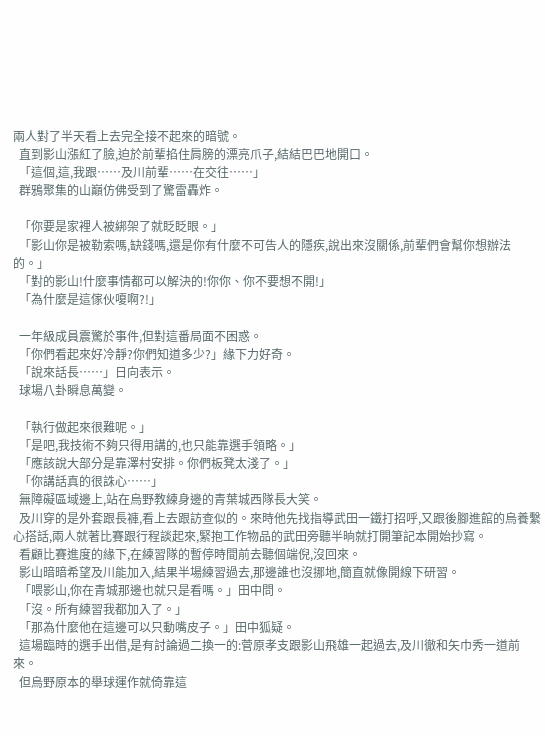兩人對了半天看上去完全接不起來的暗號。
  直到影山漲紅了臉,迫於前輩掐住肩膀的漂亮爪子,結結巴巴地開口。
  「這個,這,我跟……及川前輩……在交往……」
  群鴉聚集的山巔仿佛受到了驚雷轟炸。

  「你要是家裡人被綁架了就眨眨眼。」
  「影山你是被勒索嗎,缺錢嗎,還是你有什麼不可告人的隱疾,說出來沒關係,前輩們會幫你想辦法的。」
  「對的影山!什麼事情都可以解決的!你你、你不要想不開!」
  「為什麼是這傢伙嗄啊?!」

  一年級成員震驚於事件,但對這番局面不困惑。
  「你們看起來好冷靜?你們知道多少?」緣下力好奇。
  「說來話長……」日向表示。
  球場八卦瞬息萬變。

  「執行做起來很難呢。」
  「是吧,我技術不夠只得用講的,也只能靠選手領略。」
  「應該說大部分是靠澤村安排。你們板凳太淺了。」
  「你講話真的很誅心……」
  無障礙區域邊上,站在烏野教練身邊的青葉城西隊長大笑。
  及川穿的是外套跟長褲,看上去跟訪查似的。來時他先找指導武田一鐵打招呼,又跟後腳進館的烏養繫心搭話,兩人就著比賽跟行程談起來,緊抱工作物品的武田旁聽半晌就打開筆記本開始抄寫。
  看顧比賽進度的緣下,在練習隊的暫停時間前去聽個端倪,沒回來。
  影山暗暗希望及川能加入,結果半場練習過去,那邊誰也沒挪地,簡直就像開線下研習。
  「喂影山,你在青城那邊也就只是看嗎。」田中問。
  「沒。所有練習我都加入了。」
  「那為什麼他在這邊可以只動嘴皮子。」田中狐疑。
  這場臨時的選手出借,是有討論過二換一的:菅原孝支跟影山飛雄一起過去,及川徹和矢巾秀一道前來。
  但烏野原本的舉球運作就倚靠這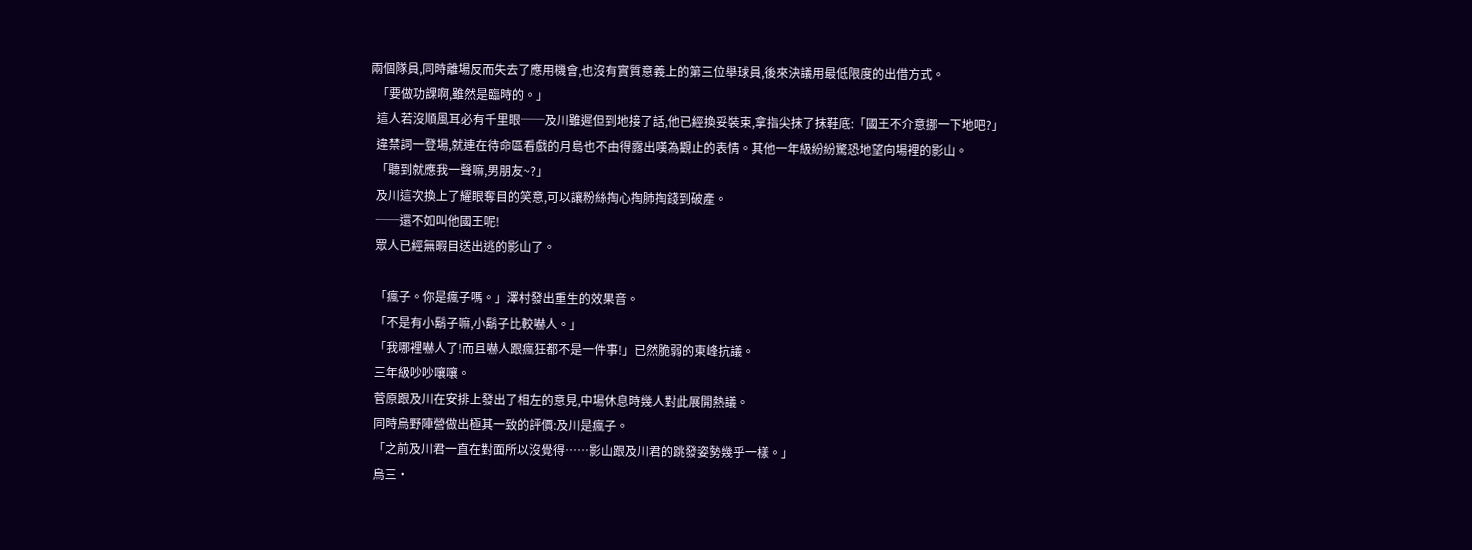兩個隊員,同時離場反而失去了應用機會,也沒有實質意義上的第三位舉球員,後來決議用最低限度的出借方式。
  「要做功課啊,雖然是臨時的。」
  這人若沒順風耳必有千里眼──及川雖遲但到地接了話,他已經換妥裝束,拿指尖抹了抹鞋底:「國王不介意挪一下地吧?」
  違禁詞一登場,就連在待命區看戲的月島也不由得露出嘆為觀止的表情。其他一年級紛紛驚恐地望向場裡的影山。
  「聽到就應我一聲嘛,男朋友~?」
  及川這次換上了耀眼奪目的笑意,可以讓粉絲掏心掏肺掏錢到破產。
  ──還不如叫他國王呢!
  眾人已經無暇目送出逃的影山了。

  「瘋子。你是瘋子嗎。」澤村發出重生的效果音。
  「不是有小鬍子嘛,小鬍子比較嚇人。」
  「我哪裡嚇人了!而且嚇人跟瘋狂都不是一件事!」已然脆弱的東峰抗議。
  三年級吵吵嚷嚷。
  菅原跟及川在安排上發出了相左的意見,中場休息時幾人對此展開熱議。
  同時烏野陣營做出極其一致的評價:及川是瘋子。
  「之前及川君一直在對面所以沒覺得……影山跟及川君的跳發姿勢幾乎一樣。」
  烏三‧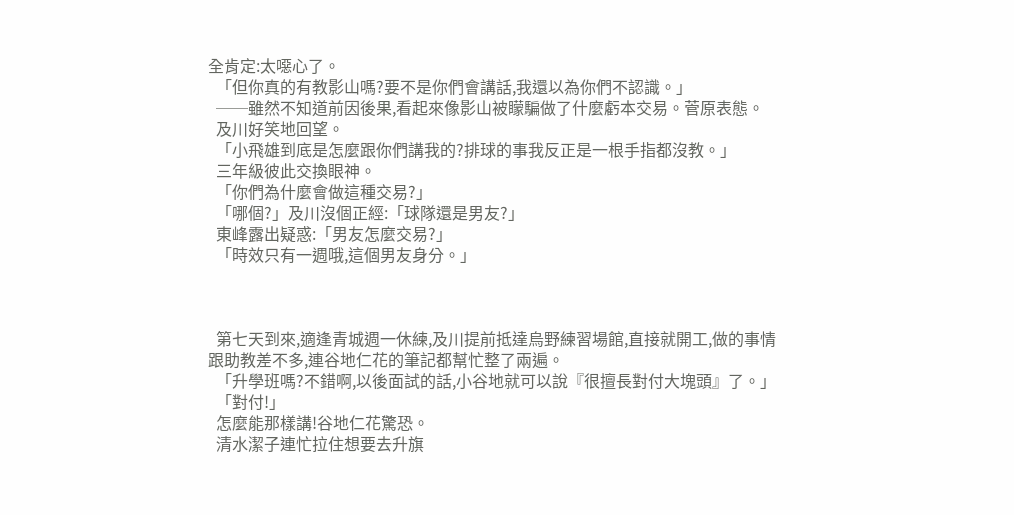全肯定:太噁心了。
  「但你真的有教影山嗎?要不是你們會講話,我還以為你們不認識。」
  ──雖然不知道前因後果,看起來像影山被矇騙做了什麼虧本交易。菅原表態。
  及川好笑地回望。
  「小飛雄到底是怎麼跟你們講我的?排球的事我反正是一根手指都沒教。」
  三年級彼此交換眼神。
  「你們為什麼會做這種交易?」
  「哪個?」及川沒個正經:「球隊還是男友?」
  東峰露出疑惑:「男友怎麼交易?」
  「時效只有一週哦,這個男友身分。」



  第七天到來,適逢青城週一休練,及川提前抵達烏野練習場館,直接就開工,做的事情跟助教差不多,連谷地仁花的筆記都幫忙整了兩遍。
  「升學班嗎?不錯啊,以後面試的話,小谷地就可以說『很擅長對付大塊頭』了。」
  「對付!」
  怎麼能那樣講!谷地仁花驚恐。
  清水潔子連忙拉住想要去升旗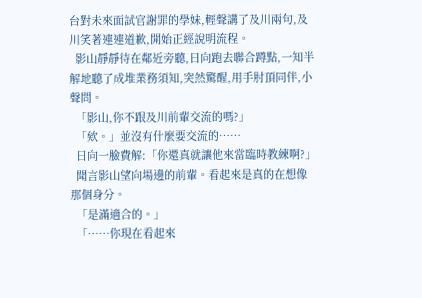台對未來面試官謝罪的學妹,輕聲講了及川兩句,及川笑著連連道歉,開始正經說明流程。
  影山靜靜待在鄰近旁聽,日向跑去聯合蹲點,一知半解地聽了成堆業務須知,突然驚醒,用手肘頂同伴,小聲問。
  「影山,你不跟及川前輩交流的嗎?」
  「欸。」並沒有什麼要交流的……
  日向一臉費解:「你還真就讓他來當臨時教練啊?」
  聞言影山望向場邊的前輩。看起來是真的在想像那個身分。
  「是滿適合的。」
  「……你現在看起來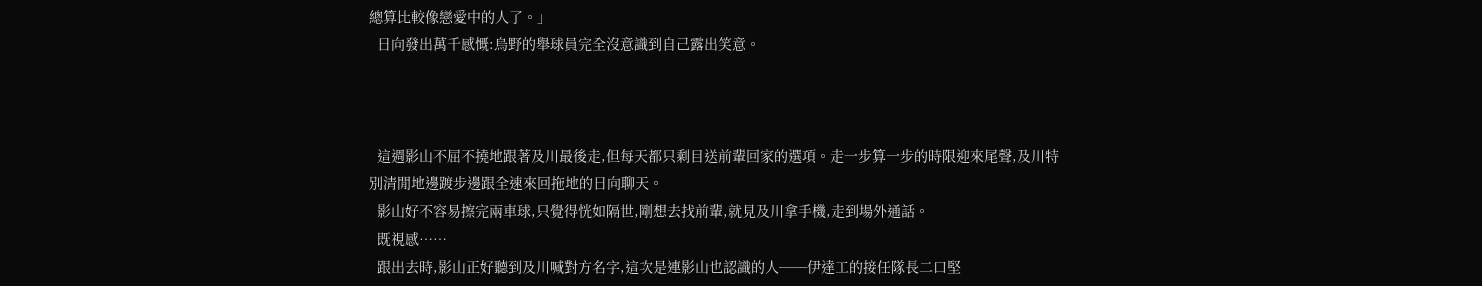總算比較像戀愛中的人了。」
  日向發出萬千感慨:烏野的舉球員完全沒意識到自己露出笑意。



  這週影山不屈不撓地跟著及川最後走,但每天都只剩目送前輩回家的選項。走一步算一步的時限迎來尾聲,及川特別清閒地邊踱步邊跟全速來回拖地的日向聊天。
  影山好不容易擦完兩車球,只覺得恍如隔世,剛想去找前輩,就見及川拿手機,走到場外通話。
  既視感……
  跟出去時,影山正好聽到及川喊對方名字,這次是連影山也認識的人──伊達工的接任隊長二口堅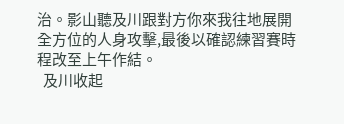治。影山聽及川跟對方你來我往地展開全方位的人身攻擊,最後以確認練習賽時程改至上午作結。
  及川收起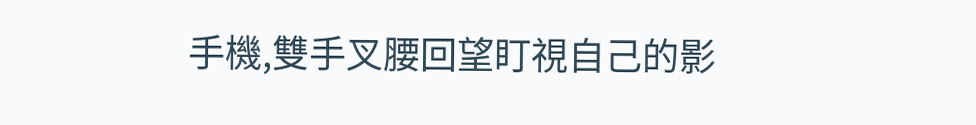手機,雙手叉腰回望盯視自己的影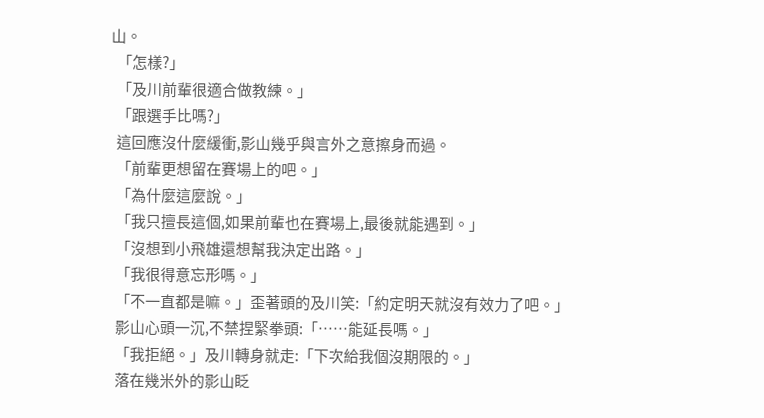山。
  「怎樣?」
  「及川前輩很適合做教練。」
  「跟選手比嗎?」
  這回應沒什麼緩衝,影山幾乎與言外之意擦身而過。
  「前輩更想留在賽場上的吧。」
  「為什麼這麼說。」
  「我只擅長這個,如果前輩也在賽場上,最後就能遇到。」
  「沒想到小飛雄還想幫我決定出路。」
  「我很得意忘形嗎。」
  「不一直都是嘛。」歪著頭的及川笑:「約定明天就沒有效力了吧。」
  影山心頭一沉,不禁捏緊拳頭:「……能延長嗎。」
  「我拒絕。」及川轉身就走:「下次給我個沒期限的。」
  落在幾米外的影山眨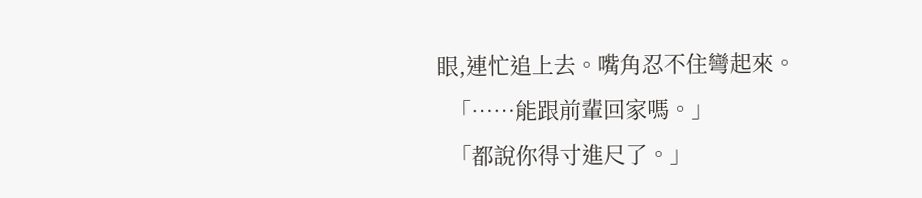眼,連忙追上去。嘴角忍不住彎起來。
  「……能跟前輩回家嗎。」
  「都說你得寸進尺了。」